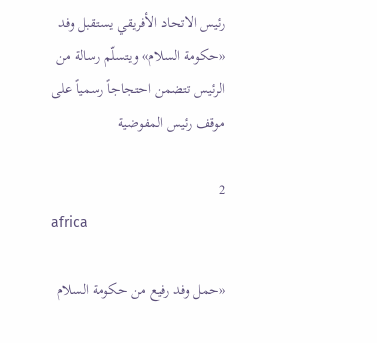رئيس الاتحاد الأفريقي يستقبل وفد «حكومة السلام» ويتسلّم رسالة من الرئيس تتضمن احتجاجاً رسمياً على موقف رئيس المفوضية

2
africa

«حمل وفد رفيع من حكومة السلام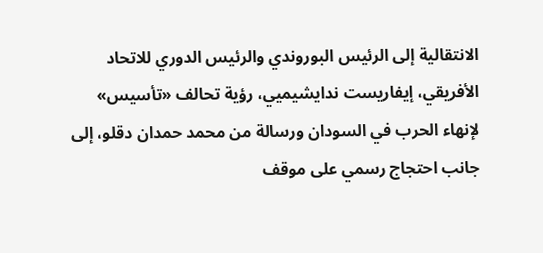الانتقالية إلى الرئيس البوروندي والرئيس الدوري للاتحاد الأفريقي، إيفاريست ندايشيميي، رؤية تحالف «تأسيس» لإنهاء الحرب في السودان ورسالة من محمد حمدان دقلو، إلى جانب احتجاج رسمي على موقف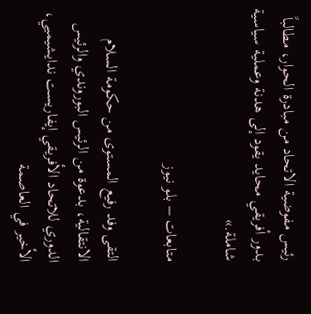رئيس مفوضية الاتحاد من مبادرة الحوار، مطالباً بدور أفريقي محايد يقود إلى هدنة وعملية سياسية شاملة.»

متابعات – بلو نيوز

التقى وفد رفيع المستوى من حكومة السلام الانتقالية، بدعوة من الرئيس البوروندي والرئيس الدوري للاتحاد الأفريقي إيفاريست ندايشيميي، الأخير في العاصمة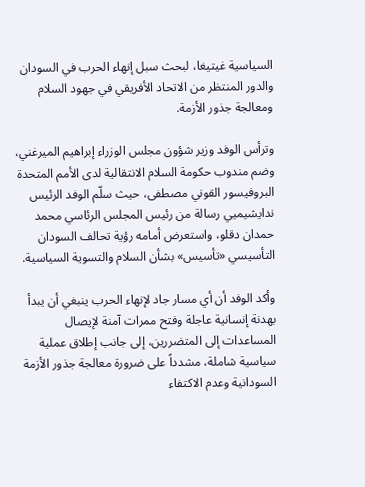السياسية غيتيغا، لبحث سبل إنهاء الحرب في السودان والدور المنتظر من الاتحاد الأفريقي في جهود السلام ومعالجة جذور الأزمة.

وترأس الوفد وزير شؤون مجلس الوزراء إبراهيم الميرغني، وضم مندوب حكومة السلام الانتقالية لدى الأمم المتحدة البروفيسور القوني مصطفى، حيث سلّم الوفد الرئيس ندايشيميي رسالة من رئيس المجلس الرئاسي محمد حمدان دقلو، واستعرض أمامه رؤية تحالف السودان التأسيسي «تأسيس» بشأن السلام والتسوية السياسية.

وأكد الوفد أن أي مسار جاد لإنهاء الحرب ينبغي أن يبدأ بهدنة إنسانية عاجلة وفتح ممرات آمنة لإيصال المساعدات إلى المتضررين، إلى جانب إطلاق عملية سياسية شاملة، مشدداً على ضرورة معالجة جذور الأزمة السودانية وعدم الاكتفاء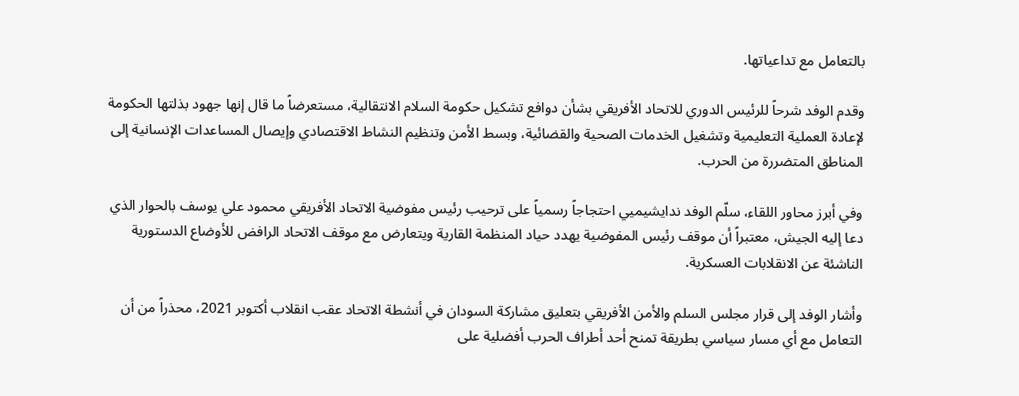بالتعامل مع تداعياتها.

وقدم الوفد شرحاً للرئيس الدوري للاتحاد الأفريقي بشأن دوافع تشكيل حكومة السلام الانتقالية، مستعرضاً ما قال إنها جهود بذلتها الحكومة لإعادة العملية التعليمية وتشغيل الخدمات الصحية والقضائية، وبسط الأمن وتنظيم النشاط الاقتصادي وإيصال المساعدات الإنسانية إلى المناطق المتضررة من الحرب.

وفي أبرز محاور اللقاء، سلّم الوفد ندايشيميي احتجاجاً رسمياً على ترحيب رئيس مفوضية الاتحاد الأفريقي محمود علي يوسف بالحوار الذي دعا إليه الجيش، معتبراً أن موقف رئيس المفوضية يهدد حياد المنظمة القارية ويتعارض مع موقف الاتحاد الرافض للأوضاع الدستورية الناشئة عن الانقلابات العسكرية.

وأشار الوفد إلى قرار مجلس السلم والأمن الأفريقي بتعليق مشاركة السودان في أنشطة الاتحاد عقب انقلاب أكتوبر 2021، محذراً من أن التعامل مع أي مسار سياسي بطريقة تمنح أحد أطراف الحرب أفضلية على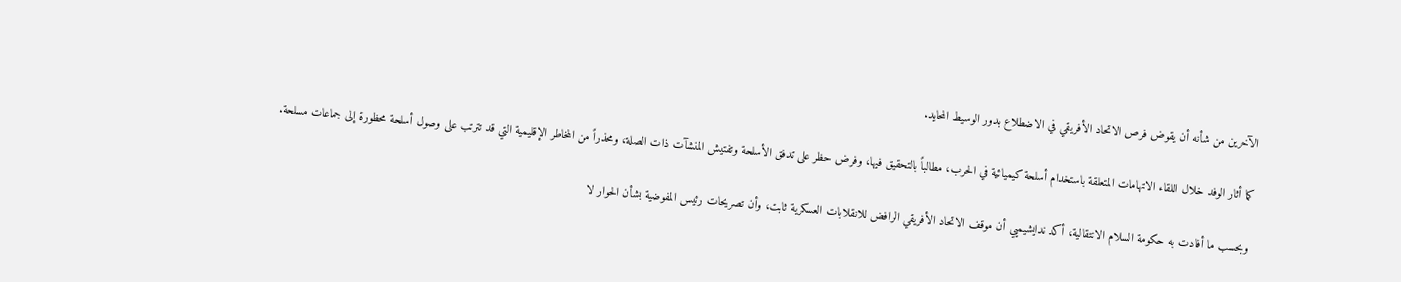الآخرين من شأنه أن يقوض فرص الاتحاد الأفريقي في الاضطلاع بدور الوسيط المحايد.

كما أثار الوفد خلال اللقاء الاتهامات المتعلقة باستخدام أسلحة كيميائية في الحرب، مطالباً بالتحقيق فيها، وفرض حظر على تدفق الأسلحة وتفتيش المنشآت ذات الصلة، ومحذراً من المخاطر الإقليمية التي قد تترتب على وصول أسلحة محظورة إلى جماعات مسلحة.

وبحسب ما أفادت به حكومة السلام الانتقالية، أكد ندايشيميي أن موقف الاتحاد الأفريقي الرافض للانقلابات العسكرية ثابت، وأن تصريحات رئيس المفوضية بشأن الحوار لا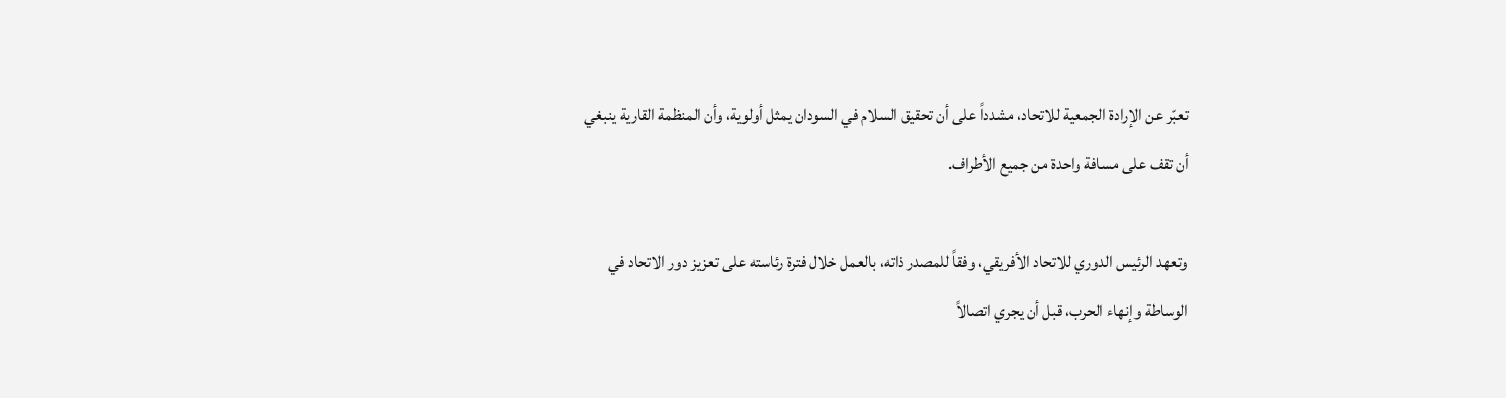تعبّر عن الإرادة الجمعية للاتحاد، مشدداً على أن تحقيق السلام في السودان يمثل أولوية، وأن المنظمة القارية ينبغي أن تقف على مسافة واحدة من جميع الأطراف.

وتعهد الرئيس الدوري للاتحاد الأفريقي، وفقاً للمصدر ذاته، بالعمل خلال فترة رئاسته على تعزيز دور الاتحاد في الوساطة وإنهاء الحرب، قبل أن يجري اتصالاً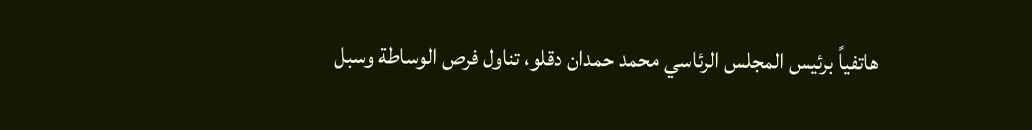هاتفياً برئيس المجلس الرئاسي محمد حمدان دقلو، تناول فرص الوساطة وسبل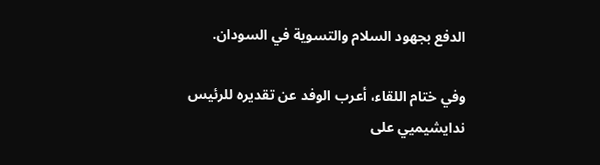الدفع بجهود السلام والتسوية في السودان.

وفي ختام اللقاء، أعرب الوفد عن تقديره للرئيس ندايشيميي على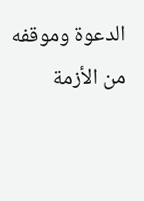الدعوة وموقفه من الأزمة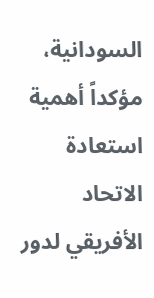السودانية، مؤكداً أهمية استعادة الاتحاد الأفريقي لدور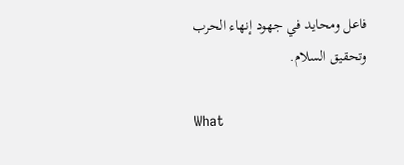فاعل ومحايد في جهود إنهاء الحرب وتحقيق السلام.

What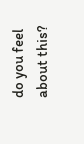do you feel about this?